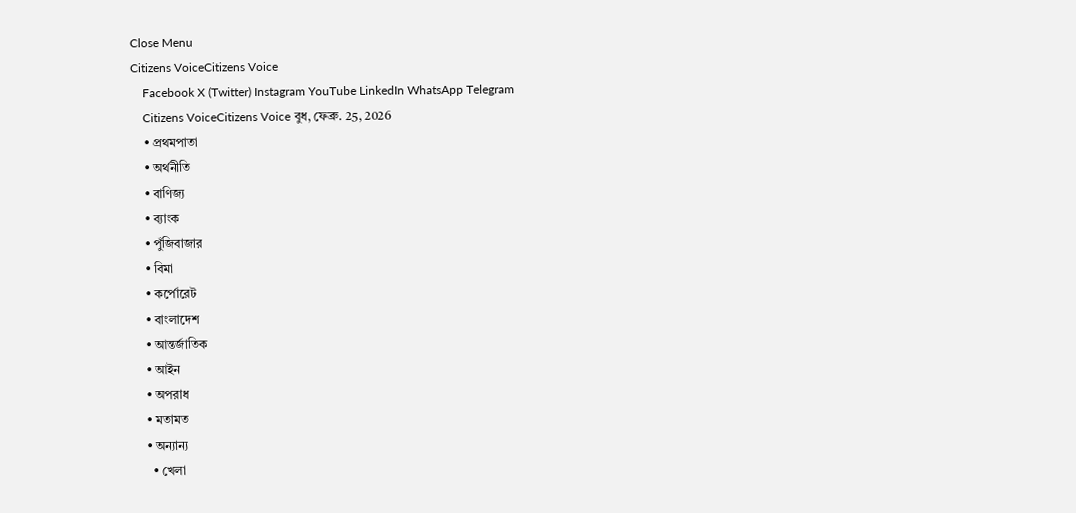Close Menu
Citizens VoiceCitizens Voice
    Facebook X (Twitter) Instagram YouTube LinkedIn WhatsApp Telegram
    Citizens VoiceCitizens Voice বুধ, ফেব্রু. 25, 2026
    • প্রথমপাতা
    • অর্থনীতি
    • বাণিজ্য
    • ব্যাংক
    • পুঁজিবাজার
    • বিমা
    • কর্পোরেট
    • বাংলাদেশ
    • আন্তর্জাতিক
    • আইন
    • অপরাধ
    • মতামত
    • অন্যান্য
      • খেলা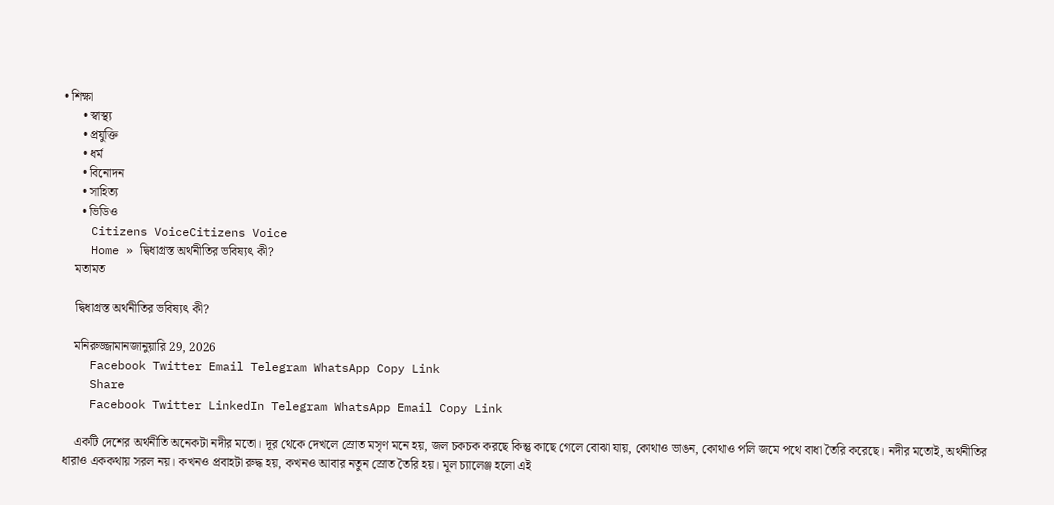• শিক্ষা
      • স্বাস্থ্য
      • প্রযুক্তি
      • ধর্ম
      • বিনোদন
      • সাহিত্য
      • ভিডিও
    Citizens VoiceCitizens Voice
    Home » দ্বিধাগ্রস্ত অর্থনীতির ভবিষ্যৎ কী?
    মতামত

    দ্বিধাগ্রস্ত অর্থনীতির ভবিষ্যৎ কী?

    মনিরুজ্জামানজানুয়ারি 29, 2026
    Facebook Twitter Email Telegram WhatsApp Copy Link
    Share
    Facebook Twitter LinkedIn Telegram WhatsApp Email Copy Link

    একটি দেশের অর্থনীতি অনেকটা নদীর মতো। দূর থেকে দেখলে স্রোত মসৃণ মনে হয়, জল চকচক করছে কিন্তু কাছে গেলে বোঝা যায়, কোথাও ভাঙন, কোথাও পলি জমে পথে বাধা তৈরি করেছে। নদীর মতোই, অর্থনীতির ধারাও এককথায় সরল নয়। কখনও প্রবাহটা রুদ্ধ হয়, কখনও আবার নতুন স্রোত তৈরি হয়। মূল চ্যালেঞ্জ হলো এই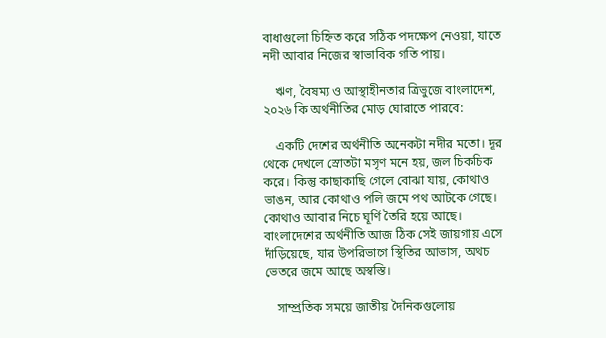বাধাগুলো চিহ্নিত করে সঠিক পদক্ষেপ নেওয়া, যাতে নদী আবার নিজের স্বাভাবিক গতি পায়।

    ঋণ, বৈষম্য ও আস্থাহীনতার ত্রিভুজে বাংলাদেশ, ২০২৬ কি অর্থনীতির মোড় ঘোরাতে পারবে:

    একটি দেশের অর্থনীতি অনেকটা নদীর মতো। দূর থেকে দেখলে স্রোতটা মসৃণ মনে হয়, জল চিকচিক করে। কিন্তু কাছাকাছি গেলে বোঝা যায়, কোথাও ভাঙন, আর কোথাও পলি জমে পথ আটকে গেছে। কোথাও আবার নিচে ঘূর্ণি তৈরি হয়ে আছে। বাংলাদেশের অর্থনীতি আজ ঠিক সেই জায়গায় এসে দাঁড়িয়েছে, যার উপরিভাগে স্থিতির আভাস, অথচ ভেতরে জমে আছে অস্বস্তি।

    সাম্প্রতিক সময়ে জাতীয় দৈনিকগুলোয়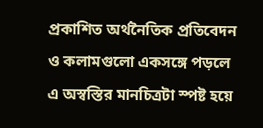প্রকাশিত অর্থনৈতিক প্রতিবেদন ও কলামগুলো একসঙ্গে পড়লে এ অস্বস্তির মানচিত্রটা স্পষ্ট হয়ে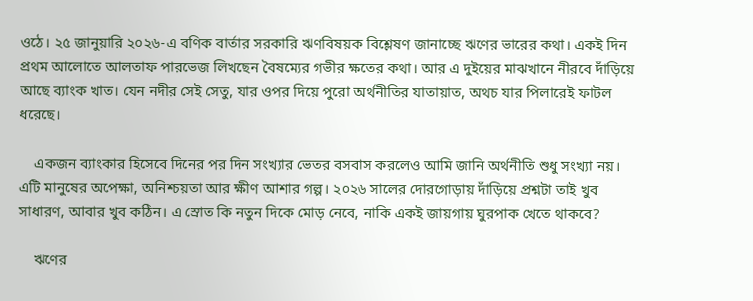ওঠে। ২৫ জানুয়ারি ২০২৬-এ বণিক বার্তার সরকারি ঋণবিষয়ক বিশ্লেষণ জানাচ্ছে ঋণের ভারের কথা। একই দিন প্রথম আলোতে আলতাফ পারভেজ লিখছেন বৈষম্যের গভীর ক্ষতের কথা। আর এ দুইয়ের মাঝখানে নীরবে দাঁড়িয়ে আছে ব্যাংক খাত। যেন নদীর সেই সেতু, যার ওপর দিয়ে পুরো অর্থনীতির যাতায়াত, অথচ যার পিলারেই ফাটল ধরেছে।

    একজন ব্যাংকার হিসেবে দিনের পর দিন সংখ্যার ভেতর বসবাস করলেও আমি জানি অর্থনীতি শুধু সংখ্যা নয়। এটি মানুষের অপেক্ষা, অনিশ্চয়তা আর ক্ষীণ আশার গল্প। ২০২৬ সালের দোরগোড়ায় দাঁড়িয়ে প্রশ্নটা তাই খুব সাধারণ, আবার খুব কঠিন। এ স্রোত কি নতুন দিকে মোড় নেবে, নাকি একই জায়গায় ঘুরপাক খেতে থাকবে?

    ঋণের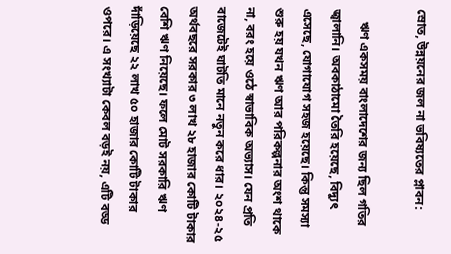স্রোত, উন্নয়নের জল না ভবিষ্যতের প্লাবন:

    ঋণ একসময় বাংলাদেশের জন্য ছিল গতির জ্বালানি। অবকাঠামো তৈরি হয়েছে, বিদ্যুৎ এসেছে, যোগাযোগ সহজ হয়েছে। কিন্তু সমস্যা শুরু হয় যখন ঋণ আর পরিকল্পনার অংশ থাকে না, বরং হয়ে ওঠে স্বাভাবিক অভ্যাস। যেন প্রতি বাজেটেই ঘাটতি মানে নতুন করে ধার। ২০২৪-২৫ অর্থবছরে সরকার ৩ লাখ ২৮ হাজার কোটি টাকার বেশি ঋণ নিয়েছে। ফলে মোট সরকারি ঋণ দাঁড়িয়েছে ২২ লাখ ৫০ হাজার কোটি টাকার ওপরে। এ সংখ্যাটা কেবল বড়ই নয়, এটি বড্ড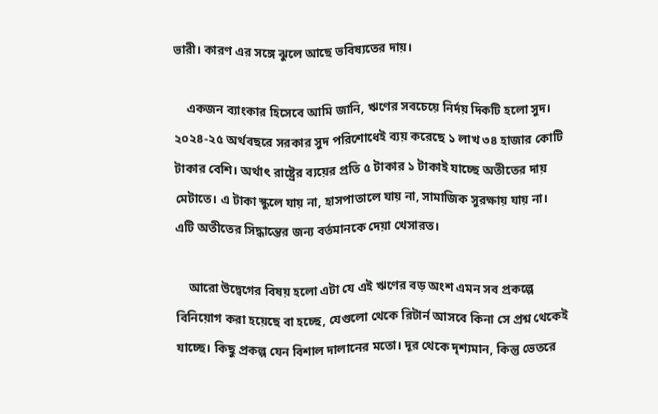ভারী। কারণ এর সঙ্গে ঝুলে আছে ভবিষ্যতের দায়।

    একজন ব্যাংকার হিসেবে আমি জানি, ঋণের সবচেয়ে নির্দয় দিকটি হলো সুদ। ২০২৪-২৫ অর্থবছরে সরকার সুদ পরিশোধেই ব্যয় করেছে ১ লাখ ৩৪ হাজার কোটি টাকার বেশি। অর্থাৎ রাষ্ট্রের ব্যয়ের প্রতি ৫ টাকার ১ টাকাই যাচ্ছে অতীতের দায় মেটাতে। এ টাকা স্কুলে যায় না, হাসপাতালে যায় না, সামাজিক সুরক্ষায় যায় না। এটি অতীতের সিদ্ধান্তের জন্য বর্তমানকে দেয়া খেসারত।

    আরো উদ্বেগের বিষয় হলো এটা যে এই ঋণের বড় অংশ এমন সব প্রকল্পে বিনিয়োগ করা হয়েছে বা হচ্ছে, যেগুলো থেকে রিটার্ন আসবে কিনা সে প্রশ্ন থেকেই যাচ্ছে। কিছু প্রকল্প যেন বিশাল দালানের মতো। দূর থেকে দৃশ্যমান, কিন্তু ভেতরে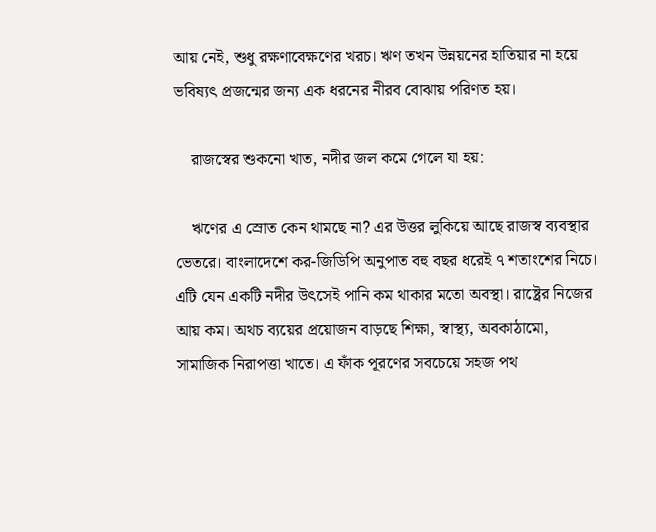আয় নেই, শুধু রক্ষণাবেক্ষণের খরচ। ঋণ তখন উন্নয়নের হাতিয়ার না হয়ে ভবিষ্যৎ প্রজন্মের জন্য এক ধরনের নীরব বোঝায় পরিণত হয়।

    রাজস্বের শুকনো খাত, নদীর জল কমে গেলে যা হয়:

    ঋণের এ স্রোত কেন থামছে না? এর উত্তর লুকিয়ে আছে রাজস্ব ব্যবস্থার ভেতরে। বাংলাদেশে কর-জিডিপি অনুপাত বহু বছর ধরেই ৭ শতাংশের নিচে। এটি যেন একটি নদীর উৎসেই পানি কম থাকার মতো অবস্থা। রাষ্ট্রের নিজের আয় কম। অথচ ব্যয়ের প্রয়োজন বাড়ছে শিক্ষা, স্বাস্থ্য, অবকাঠামো, সামাজিক নিরাপত্তা খাতে। এ ফাঁক পূরণের সবচেয়ে সহজ পথ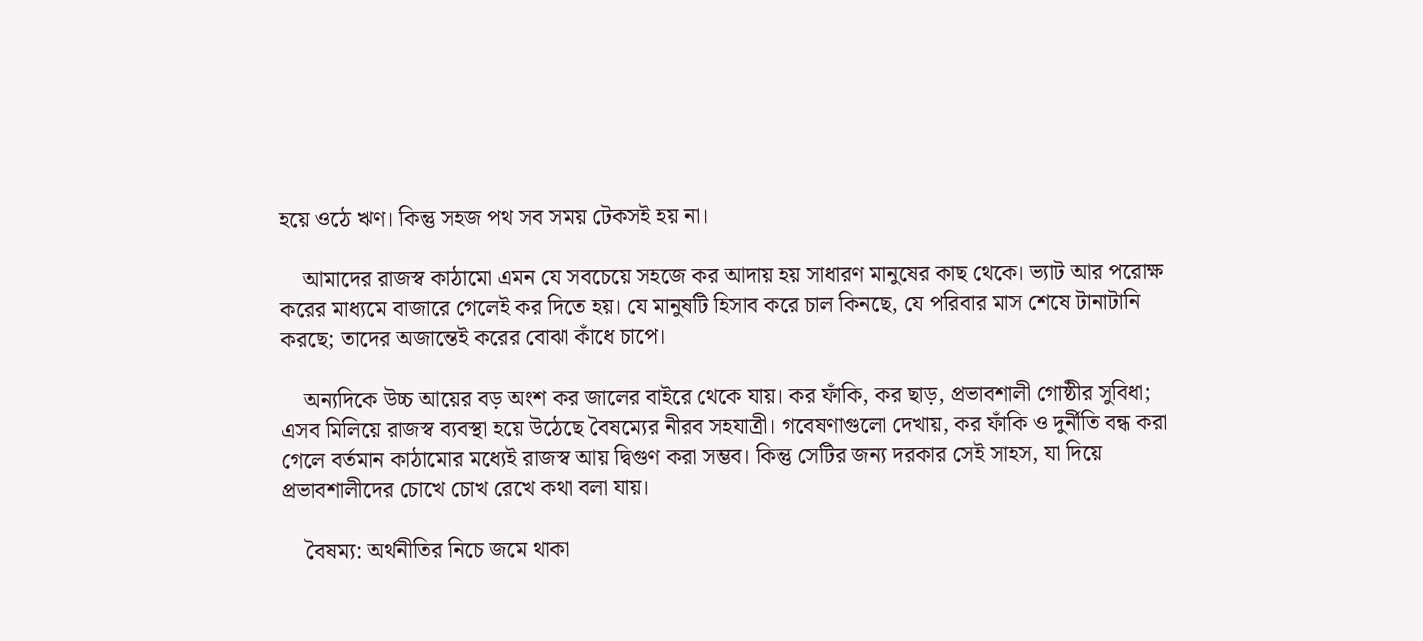হয়ে ওঠে ঋণ। কিন্তু সহজ পথ সব সময় টেকসই হয় না।

    আমাদের রাজস্ব কাঠামো এমন যে সবচেয়ে সহজে কর আদায় হয় সাধারণ মানুষের কাছ থেকে। ভ্যাট আর পরোক্ষ করের মাধ্যমে বাজারে গেলেই কর দিতে হয়। যে মানুষটি হিসাব করে চাল কিনছে, যে পরিবার মাস শেষে টানাটানি করছে; তাদের অজান্তেই করের বোঝা কাঁধে চাপে।

    অন্যদিকে উচ্চ আয়ের বড় অংশ কর জালের বাইরে থেকে যায়। কর ফাঁকি, কর ছাড়, প্রভাবশালী গোষ্ঠীর সুবিধা; এসব মিলিয়ে রাজস্ব ব্যবস্থা হয়ে উঠেছে বৈষম্যের নীরব সহযাত্রী। গবেষণাগুলো দেখায়, কর ফাঁকি ও দুর্নীতি বন্ধ করা গেলে বর্তমান কাঠামোর মধ্যেই রাজস্ব আয় দ্বিগুণ করা সম্ভব। কিন্তু সেটির জন্য দরকার সেই সাহস, যা দিয়ে প্রভাবশালীদের চোখে চোখ রেখে কথা বলা যায়।

    বৈষম্য: অর্থনীতির নিচে জমে থাকা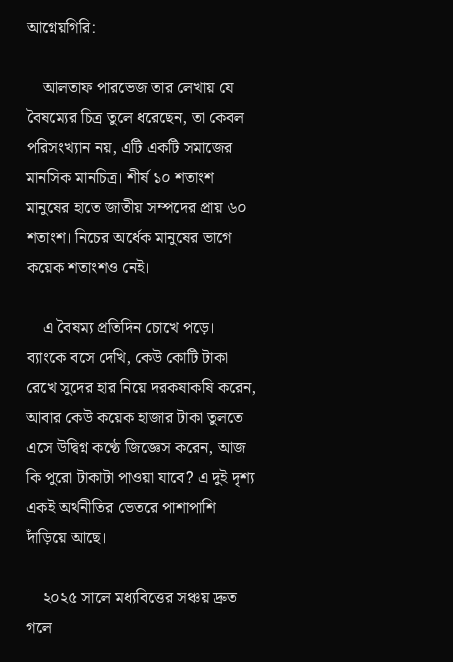আগ্নেয়গিরি:

    আলতাফ পারভেজ তার লেখায় যে বৈষম্যের চিত্র তুলে ধরেছেন, তা কেবল পরিসংখ্যান নয়, এটি একটি সমাজের মানসিক মানচিত্র। শীর্ষ ১০ শতাংশ মানুষের হাতে জাতীয় সম্পদের প্রায় ৬০ শতাংশ। নিচের অর্ধেক মানুষের ভাগে কয়েক শতাংশও নেই।

    এ বৈষম্য প্রতিদিন চোখে পড়ে। ব্যাংকে বসে দেখি, কেউ কোটি টাকা রেখে সুদের হার নিয়ে দরকষাকষি করেন, আবার কেউ কয়েক হাজার টাকা তুলতে এসে উদ্বিগ্ন কণ্ঠে জিজ্ঞেস করেন, আজ কি পুরো টাকাটা পাওয়া যাবে? এ দুই দৃশ্য একই অর্থনীতির ভেতরে পাশাপাশি দাঁড়িয়ে আছে।

    ২০২৫ সালে মধ্যবিত্তের সঞ্চয় দ্রুত গলে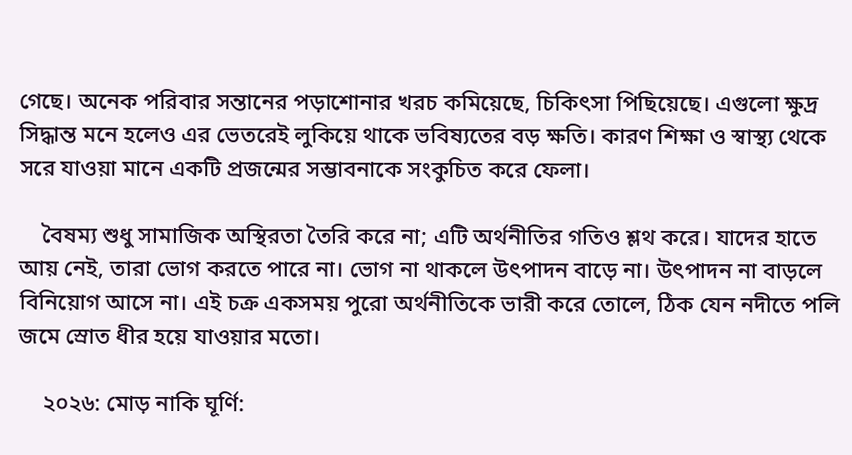গেছে। অনেক পরিবার সন্তানের পড়াশোনার খরচ কমিয়েছে, চিকিৎসা পিছিয়েছে। এগুলো ক্ষুদ্র সিদ্ধান্ত মনে হলেও এর ভেতরেই লুকিয়ে থাকে ভবিষ্যতের বড় ক্ষতি। কারণ শিক্ষা ও স্বাস্থ্য থেকে সরে যাওয়া মানে একটি প্রজন্মের সম্ভাবনাকে সংকুচিত করে ফেলা।

    বৈষম্য শুধু সামাজিক অস্থিরতা তৈরি করে না; এটি অর্থনীতির গতিও শ্লথ করে। যাদের হাতে আয় নেই, তারা ভোগ করতে পারে না। ভোগ না থাকলে উৎপাদন বাড়ে না। উৎপাদন না বাড়লে বিনিয়োগ আসে না। এই চক্র একসময় পুরো অর্থনীতিকে ভারী করে তোলে, ঠিক যেন নদীতে পলি জমে স্রোত ধীর হয়ে যাওয়ার মতো।

    ২০২৬: মোড় নাকি ঘূর্ণি: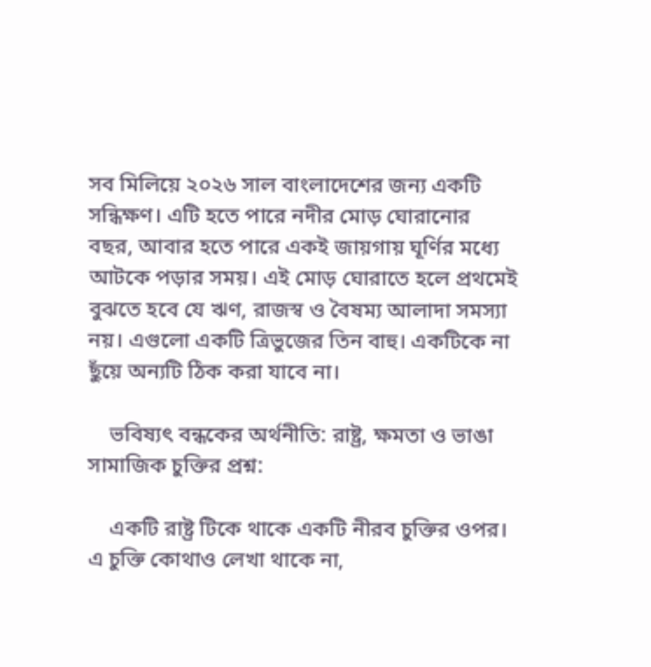সব মিলিয়ে ২০২৬ সাল বাংলাদেশের জন্য একটি সন্ধিক্ষণ। এটি হতে পারে নদীর মোড় ঘোরানোর বছর, আবার হতে পারে একই জায়গায় ঘূর্ণির মধ্যে আটকে পড়ার সময়। এই মোড় ঘোরাতে হলে প্রথমেই বুঝতে হবে যে ঋণ, রাজস্ব ও বৈষম্য আলাদা সমস্যা নয়। এগুলো একটি ত্রিভুজের তিন বাহু। একটিকে না ছুঁয়ে অন্যটি ঠিক করা যাবে না।

    ভবিষ্যৎ বন্ধকের অর্থনীতি: রাষ্ট্র, ক্ষমতা ও ভাঙা সামাজিক চুক্তির প্রশ্ন:

    একটি রাষ্ট্র টিকে থাকে একটি নীরব চুক্তির ওপর। এ চুক্তি কোথাও লেখা থাকে না,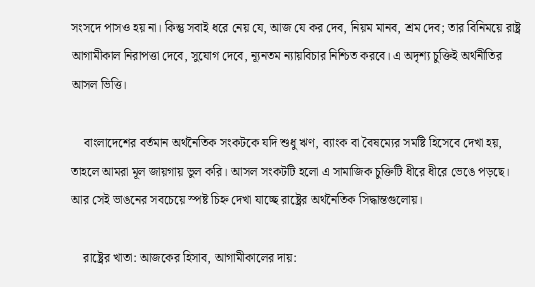সংসদে পাসও হয় না। কিন্তু সবাই ধরে নেয় যে, আজ যে কর দেব, নিয়ম মানব, শ্রম দেব; তার বিনিময়ে রাষ্ট্র আগামীকাল নিরাপত্তা দেবে, সুযোগ দেবে, ন্যূনতম ন্যায়বিচার নিশ্চিত করবে। এ অদৃশ্য চুক্তিই অর্থনীতির আসল ভিত্তি।

    বাংলাদেশের বর্তমান অর্থনৈতিক সংকটকে যদি শুধু ঋণ, ব্যাংক বা বৈষম্যের সমষ্টি হিসেবে দেখা হয়, তাহলে আমরা মূল জায়গায় ভুল করি। আসল সংকটটি হলো এ সামাজিক চুক্তিটি ধীরে ধীরে ভেঙে পড়ছে। আর সেই ভাঙনের সবচেয়ে স্পষ্ট চিহ্ন দেখা যাচ্ছে রাষ্ট্রের অর্থনৈতিক সিদ্ধান্তগুলোয়।

    রাষ্ট্রের খাতা: আজকের হিসাব, আগামীকালের দায়: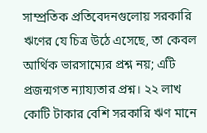সাম্প্রতিক প্রতিবেদনগুলোয় সরকারি ঋণের যে চিত্র উঠে এসেছে, তা কেবল আর্থিক ভারসাম্যের প্রশ্ন নয়; এটি প্রজন্মগত ন্যায্যতার প্রশ্ন। ২২ লাখ কোটি টাকার বেশি সরকারি ঋণ মানে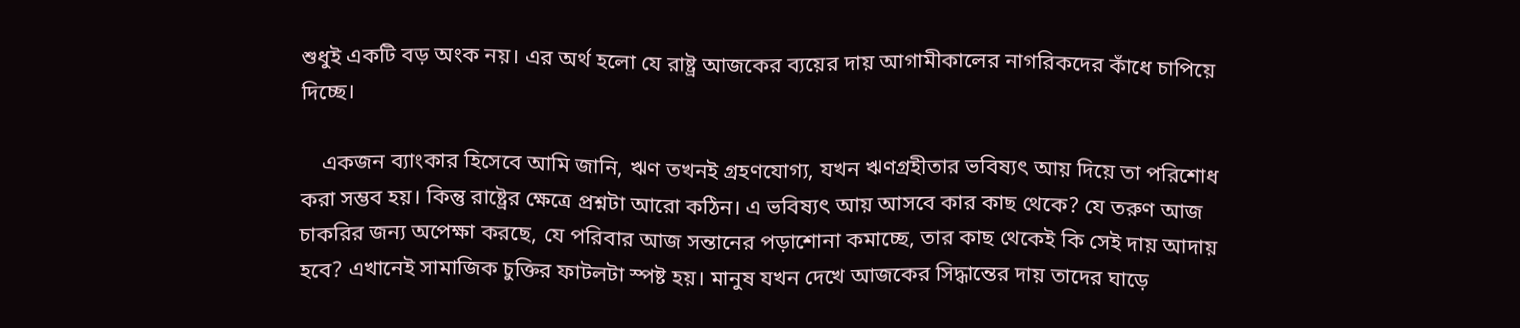শুধুই একটি বড় অংক নয়। এর অর্থ হলো যে রাষ্ট্র আজকের ব্যয়ের দায় আগামীকালের নাগরিকদের কাঁধে চাপিয়ে দিচ্ছে।

    একজন ব্যাংকার হিসেবে আমি জানি, ঋণ তখনই গ্রহণযোগ্য, যখন ঋণগ্রহীতার ভবিষ্যৎ আয় দিয়ে তা পরিশোধ করা সম্ভব হয়। কিন্তু রাষ্ট্রের ক্ষেত্রে প্রশ্নটা আরো কঠিন। এ ভবিষ্যৎ আয় আসবে কার কাছ থেকে? যে তরুণ আজ চাকরির জন্য অপেক্ষা করছে, যে পরিবার আজ সন্তানের পড়াশোনা কমাচ্ছে, তার কাছ থেকেই কি সেই দায় আদায় হবে? এখানেই সামাজিক চুক্তির ফাটলটা স্পষ্ট হয়। মানুষ যখন দেখে আজকের সিদ্ধান্তের দায় তাদের ঘাড়ে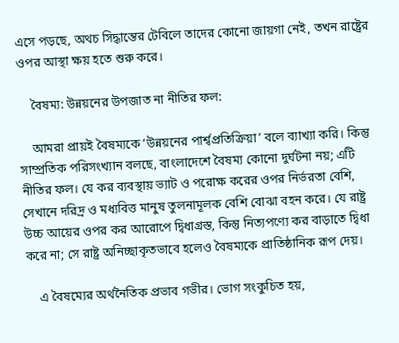এসে পড়ছে, অথচ সিদ্ধান্তের টেবিলে তাদের কোনো জায়গা নেই, তখন রাষ্ট্রের ওপর আস্থা ক্ষয় হতে শুরু করে।

    বৈষম্য: উন্নয়নের উপজাত না নীতির ফল:

    আমরা প্রায়ই বৈষম্যকে ‘উন্নয়নের পার্শ্বপ্রতিক্রিয়া’ বলে ব্যাখ্যা করি। কিন্তু সাম্প্রতিক পরিসংখ্যান বলছে, বাংলাদেশে বৈষম্য কোনো দুর্ঘটনা নয়; এটি নীতির ফল। যে কর ব্যবস্থায় ভ্যাট ও পরোক্ষ করের ওপর নির্ভরতা বেশি, সেখানে দরিদ্র ও মধ্যবিত্ত মানুষ তুলনামূলক বেশি বোঝা বহন করে। যে রাষ্ট্র উচ্চ আয়ের ওপর কর আরোপে দ্বিধাগ্রস্ত, কিন্তু নিত্যপণ্যে কর বাড়াতে দ্বিধা করে না; সে রাষ্ট্র অনিচ্ছাকৃতভাবে হলেও বৈষম্যকে প্রাতিষ্ঠানিক রূপ দেয়।

    এ বৈষম্যের অর্থনৈতিক প্রভাব গভীর। ভোগ সংকুচিত হয়,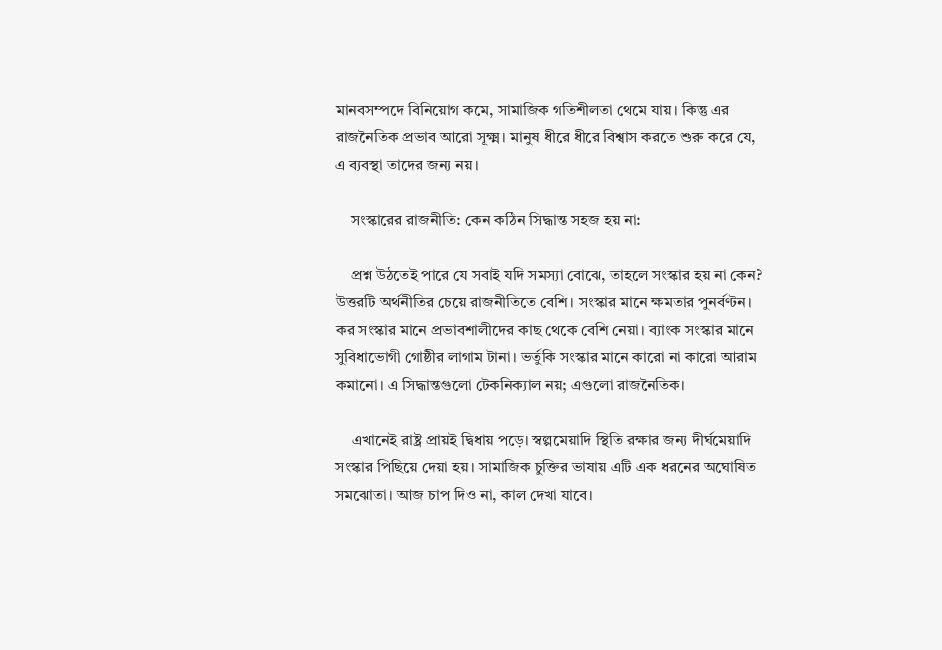মানবসম্পদে বিনিয়োগ কমে, সামাজিক গতিশীলতা থেমে যায়। কিন্তু এর রাজনৈতিক প্রভাব আরো সূক্ষ্ম। মানুষ ধীরে ধীরে বিশ্বাস করতে শুরু করে যে, এ ব্যবস্থা তাদের জন্য নয়।

    সংস্কারের রাজনীতি: কেন কঠিন সিদ্ধান্ত সহজ হয় না:

    প্রশ্ন উঠতেই পারে যে সবাই যদি সমস্যা বোঝে, তাহলে সংস্কার হয় না কেন? উত্তরটি অর্থনীতির চেয়ে রাজনীতিতে বেশি। সংস্কার মানে ক্ষমতার পুনর্বণ্টন। কর সংস্কার মানে প্রভাবশালীদের কাছ থেকে বেশি নেয়া। ব্যাংক সংস্কার মানে সুবিধাভোগী গোষ্ঠীর লাগাম টানা। ভর্তুকি সংস্কার মানে কারো না কারো আরাম কমানো। এ সিদ্ধান্তগুলো টেকনিক্যাল নয়; এগুলো রাজনৈতিক।

    এখানেই রাষ্ট্র প্রায়ই দ্বিধায় পড়ে। স্বল্পমেয়াদি স্থিতি রক্ষার জন্য দীর্ঘমেয়াদি সংস্কার পিছিয়ে দেয়া হয়। সামাজিক চুক্তির ভাষায় এটি এক ধরনের অঘোষিত সমঝোতা। আজ চাপ দিও না, কাল দেখা যাবে।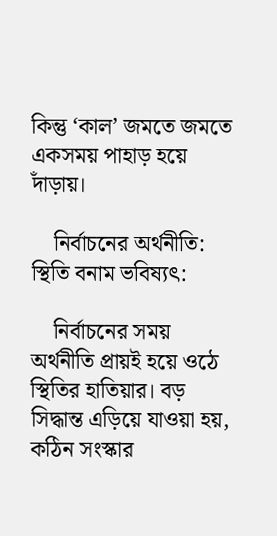কিন্তু ‘কাল’ জমতে জমতে একসময় পাহাড় হয়ে দাঁড়ায়।

    নির্বাচনের অর্থনীতি: স্থিতি বনাম ভবিষ্যৎ:

    নির্বাচনের সময় অর্থনীতি প্রায়ই হয়ে ওঠে স্থিতির হাতিয়ার। বড় সিদ্ধান্ত এড়িয়ে যাওয়া হয়, কঠিন সংস্কার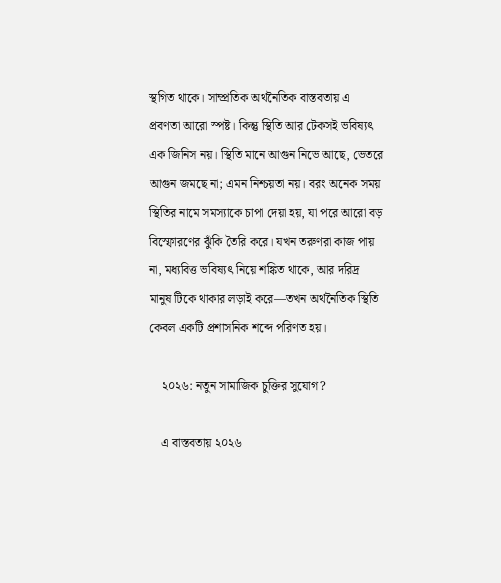স্থগিত থাকে। সাম্প্রতিক অর্থনৈতিক বাস্তবতায় এ প্রবণতা আরো স্পষ্ট। কিন্তু স্থিতি আর টেকসই ভবিষ্যৎ এক জিনিস নয়। স্থিতি মানে আগুন নিভে আছে, ভেতরে আগুন জমছে না; এমন নিশ্চয়তা নয়। বরং অনেক সময় স্থিতির নামে সমস্যাকে চাপা দেয়া হয়, যা পরে আরো বড় বিস্ফোরণের ঝুঁকি তৈরি করে। যখন তরুণরা কাজ পায় না, মধ্যবিত্ত ভবিষ্যৎ নিয়ে শঙ্কিত থাকে, আর দরিদ্র মানুষ টিকে থাকার লড়াই করে—তখন অর্থনৈতিক স্থিতি কেবল একটি প্রশাসনিক শব্দে পরিণত হয়।

    ২০২৬: নতুন সামাজিক চুক্তির সুযোগ?

    এ বাস্তবতায় ২০২৬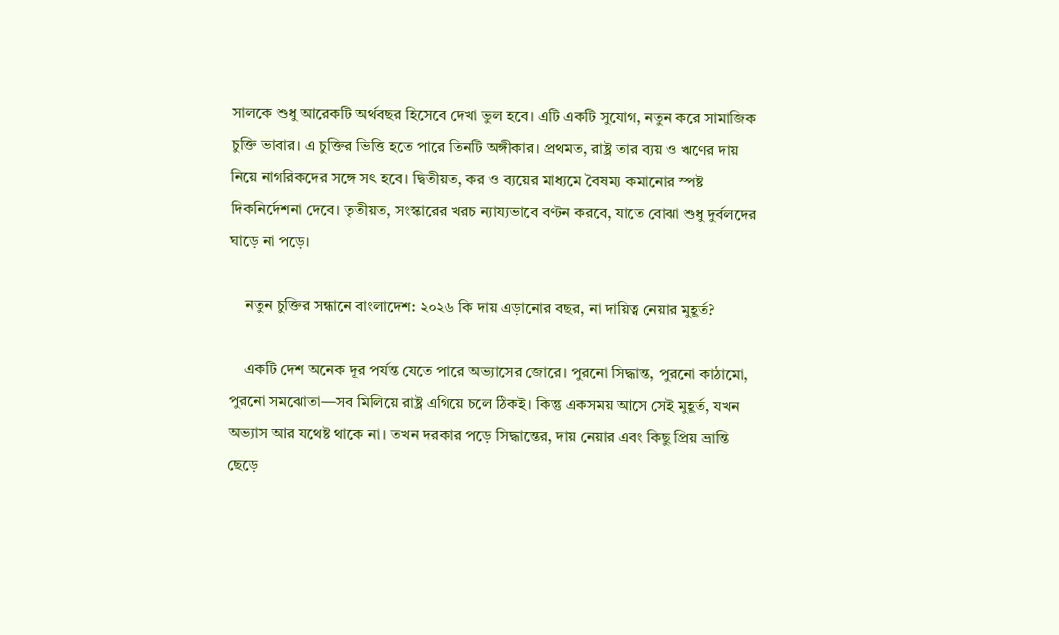সালকে শুধু আরেকটি অর্থবছর হিসেবে দেখা ভুল হবে। এটি একটি সুযোগ, নতুন করে সামাজিক চুক্তি ভাবার। এ চুক্তির ভিত্তি হতে পারে তিনটি অঙ্গীকার। প্রথমত, রাষ্ট্র তার ব্যয় ও ঋণের দায় নিয়ে নাগরিকদের সঙ্গে সৎ হবে। দ্বিতীয়ত, কর ও ব্যয়ের মাধ্যমে বৈষম্য কমানোর স্পষ্ট দিকনির্দেশনা দেবে। তৃতীয়ত, সংস্কারের খরচ ন্যায্যভাবে বণ্টন করবে, যাতে বোঝা শুধু দুর্বলদের ঘাড়ে না পড়ে।

    নতুন চুক্তির সন্ধানে বাংলাদেশ: ২০২৬ কি দায় এড়ানোর বছর, না দায়িত্ব নেয়ার মুহূর্ত?

    একটি দেশ অনেক দূর পর্যন্ত যেতে পারে অভ্যাসের জোরে। পুরনো সিদ্ধান্ত, পুরনো কাঠামো, পুরনো সমঝোতা—সব মিলিয়ে রাষ্ট্র এগিয়ে চলে ঠিকই। কিন্তু একসময় আসে সেই মুহূর্ত, যখন অভ্যাস আর যথেষ্ট থাকে না। তখন দরকার পড়ে সিদ্ধান্তের, দায় নেয়ার এবং কিছু প্রিয় ভ্রান্তি ছেড়ে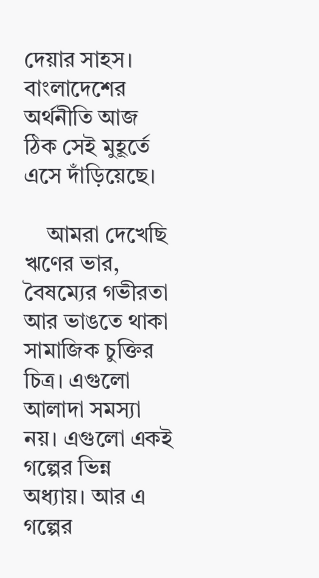দেয়ার সাহস। বাংলাদেশের অর্থনীতি আজ ঠিক সেই মুহূর্তে এসে দাঁড়িয়েছে।

    আমরা দেখেছি ঋণের ভার, বৈষম্যের গভীরতা আর ভাঙতে থাকা সামাজিক চুক্তির চিত্র। এগুলো আলাদা সমস্যা নয়। এগুলো একই গল্পের ভিন্ন অধ্যায়। আর এ গল্পের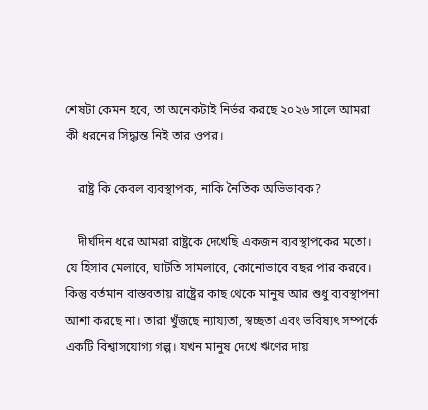শেষটা কেমন হবে, তা অনেকটাই নির্ভর করছে ২০২৬ সালে আমরা কী ধরনের সিদ্ধান্ত নিই তার ওপর।

    রাষ্ট্র কি কেবল ব্যবস্থাপক, নাকি নৈতিক অভিভাবক?

    দীর্ঘদিন ধরে আমরা রাষ্ট্রকে দেখেছি একজন ব্যবস্থাপকের মতো। যে হিসাব মেলাবে, ঘাটতি সামলাবে, কোনোভাবে বছর পার করবে। কিন্তু বর্তমান বাস্তবতায় রাষ্ট্রের কাছ থেকে মানুষ আর শুধু ব্যবস্থাপনা আশা করছে না। তারা খুঁজছে ন্যায্যতা, স্বচ্ছতা এবং ভবিষ্যৎ সম্পর্কে একটি বিশ্বাসযোগ্য গল্প। যখন মানুষ দেখে ঋণের দায়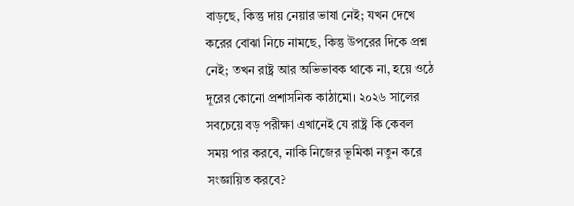বাড়ছে, কিন্তু দায় নেয়ার ভাষা নেই; যখন দেখে করের বোঝা নিচে নামছে, কিন্তু উপরের দিকে প্রশ্ন নেই; তখন রাষ্ট্র আর অভিভাবক থাকে না, হয়ে ওঠে দূরের কোনো প্রশাসনিক কাঠামো। ২০২৬ সালের সবচেয়ে বড় পরীক্ষা এখানেই যে রাষ্ট্র কি কেবল সময় পার করবে, নাকি নিজের ভূমিকা নতুন করে সংজ্ঞায়িত করবে?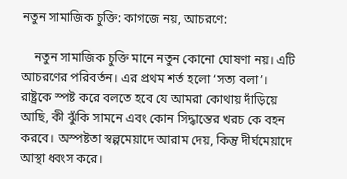নতুন সামাজিক চুক্তি: কাগজে নয়, আচরণে:

    নতুন সামাজিক চুক্তি মানে নতুন কোনো ঘোষণা নয়। এটি আচরণের পরিবর্তন। এর প্রথম শর্ত হলো ‘সত্য বলা’। রাষ্ট্রকে স্পষ্ট করে বলতে হবে যে আমরা কোথায় দাঁড়িয়ে আছি, কী ঝুঁকি সামনে এবং কোন সিদ্ধান্তের খরচ কে বহন করবে। অস্পষ্টতা স্বল্পমেয়াদে আরাম দেয়, কিন্তু দীর্ঘমেয়াদে আস্থা ধ্বংস করে।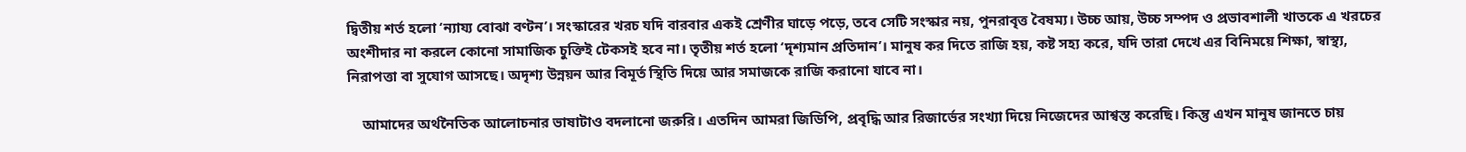দ্বিতীয় শর্ত হলো ‘ন্যায্য বোঝা বণ্টন’। সংস্কারের খরচ যদি বারবার একই শ্রেণীর ঘাড়ে পড়ে, তবে সেটি সংস্কার নয়, পুনরাবৃত্ত বৈষম্য। উচ্চ আয়, উচ্চ সম্পদ ও প্রভাবশালী খাতকে এ খরচের অংশীদার না করলে কোনো সামাজিক চুক্তিই টেকসই হবে না। তৃতীয় শর্ত হলো ‘দৃশ্যমান প্রতিদান’। মানুষ কর দিতে রাজি হয়, কষ্ট সহ্য করে, যদি তারা দেখে এর বিনিময়ে শিক্ষা, স্বাস্থ্য, নিরাপত্তা বা সুযোগ আসছে। অদৃশ্য উন্নয়ন আর বিমূর্ত স্থিতি দিয়ে আর সমাজকে রাজি করানো যাবে না।

    আমাদের অর্থনৈতিক আলোচনার ভাষাটাও বদলানো জরুরি। এতদিন আমরা জিডিপি, প্রবৃদ্ধি আর রিজার্ভের সংখ্যা দিয়ে নিজেদের আশ্বস্ত করেছি। কিন্তু এখন মানুষ জানতে চায়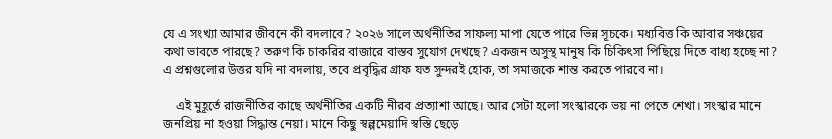যে এ সংখ্যা আমার জীবনে কী বদলাবে? ২০২৬ সালে অর্থনীতির সাফল্য মাপা যেতে পারে ভিন্ন সূচকে। মধ্যবিত্ত কি আবার সঞ্চয়ের কথা ভাবতে পারছে? তরুণ কি চাকরির বাজারে বাস্তব সুযোগ দেখছে? একজন অসুস্থ মানুষ কি চিকিৎসা পিছিয়ে দিতে বাধ্য হচ্ছে না? এ প্রশ্নগুলোর উত্তর যদি না বদলায়, তবে প্রবৃদ্ধির গ্রাফ যত সুন্দরই হোক, তা সমাজকে শান্ত করতে পারবে না।

    এই মুহূর্তে রাজনীতির কাছে অর্থনীতির একটি নীরব প্রত্যাশা আছে। আর সেটা হলো সংস্কারকে ভয় না পেতে শেখা। সংস্কার মানে জনপ্রিয় না হওয়া সিদ্ধান্ত নেয়া। মানে কিছু স্বল্পমেয়াদি স্বস্তি ছেড়ে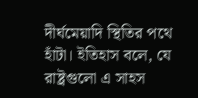দীর্ঘমেয়াদি স্থিতির পথে হাঁটা। ইতিহাস বলে, যে রাষ্ট্রগুলো এ সাহস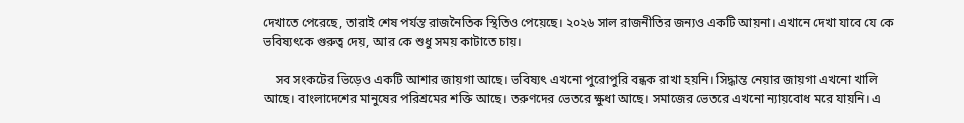দেখাতে পেরেছে, তারাই শেষ পর্যন্ত রাজনৈতিক স্থিতিও পেয়েছে। ২০২৬ সাল রাজনীতির জন্যও একটি আয়না। এখানে দেখা যাবে যে কে ভবিষ্যৎকে গুরুত্ব দেয়, আর কে শুধু সময় কাটাতে চায়।

    সব সংকটের ভিড়েও একটি আশার জায়গা আছে। ভবিষ্যৎ এখনো পুরোপুরি বন্ধক রাখা হয়নি। সিদ্ধান্ত নেয়ার জায়গা এখনো খালি আছে। বাংলাদেশের মানুষের পরিশ্রমের শক্তি আছে। তরুণদের ভেতরে ক্ষুধা আছে। সমাজের ভেতরে এখনো ন্যায়বোধ মরে যায়নি। এ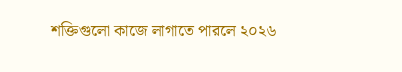শক্তিগুলো কাজে লাগাতে পারলে ২০২৬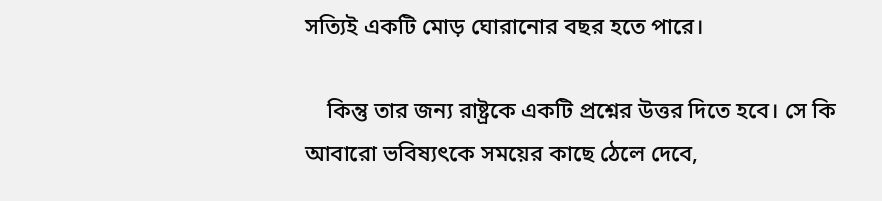সত্যিই একটি মোড় ঘোরানোর বছর হতে পারে।

    কিন্তু তার জন্য রাষ্ট্রকে একটি প্রশ্নের উত্তর দিতে হবে। সে কি আবারো ভবিষ্যৎকে সময়ের কাছে ঠেলে দেবে,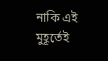নাকি এই মুহূর্তেই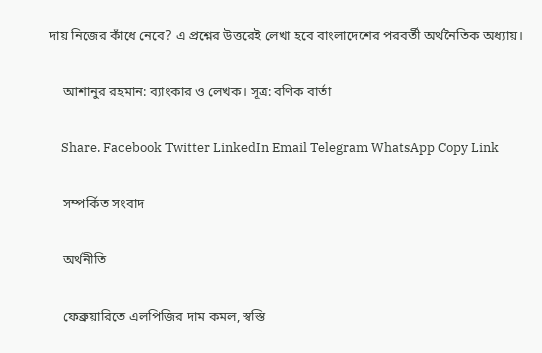দায় নিজের কাঁধে নেবে? এ প্রশ্নের উত্তরেই লেখা হবে বাংলাদেশের পরবর্তী অর্থনৈতিক অধ্যায়।

    আশানুর রহমান: ব্যাংকার ও লেখক। সূত্র: বণিক বার্তা

    Share. Facebook Twitter LinkedIn Email Telegram WhatsApp Copy Link

    সম্পর্কিত সংবাদ

    অর্থনীতি

    ফেব্রুয়ারিতে এলপিজির দাম কমল, স্বস্তি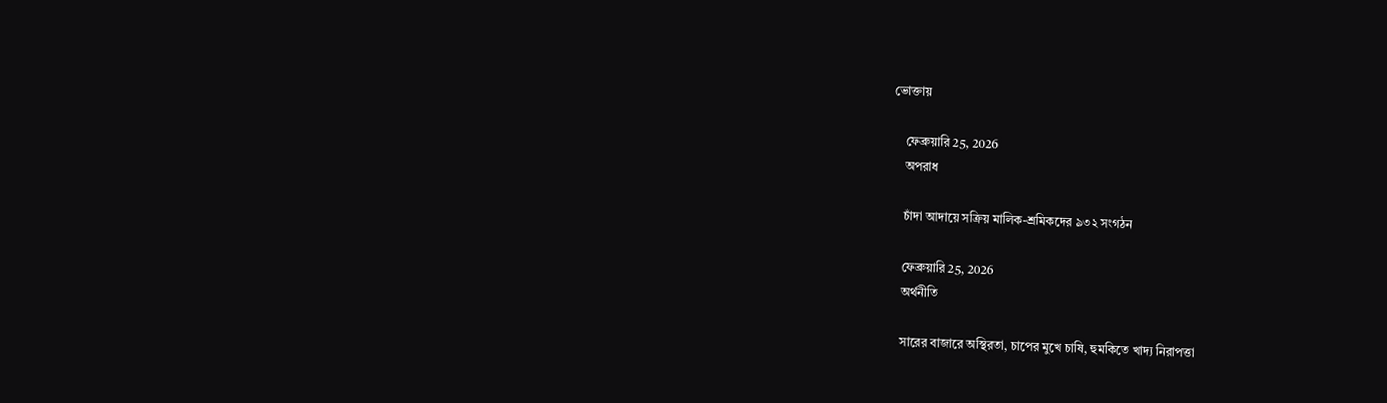ভোক্তায়

    ফেব্রুয়ারি 25, 2026
    অপরাধ

    চাঁদা আদায়ে সক্রিয় মালিক-শ্রমিকদের ৯৩২ সংগঠন

    ফেব্রুয়ারি 25, 2026
    অর্থনীতি

    সারের বাজারে অস্থিরতা, চাপের মুখে চাষি, হুমকিতে খাদ্য নিরাপত্তা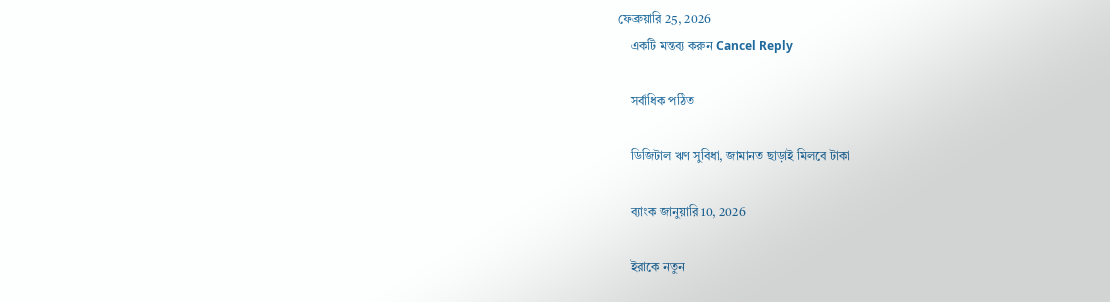ফেব্রুয়ারি 25, 2026
    একটি মন্তব্য করুন Cancel Reply

    সর্বাধিক পঠিত

    ডিজিটাল ঋণ সুবিধা, জামানত ছাড়াই মিলবে টাকা

    ব্যাংক জানুয়ারি 10, 2026

    ইরাকে নতুন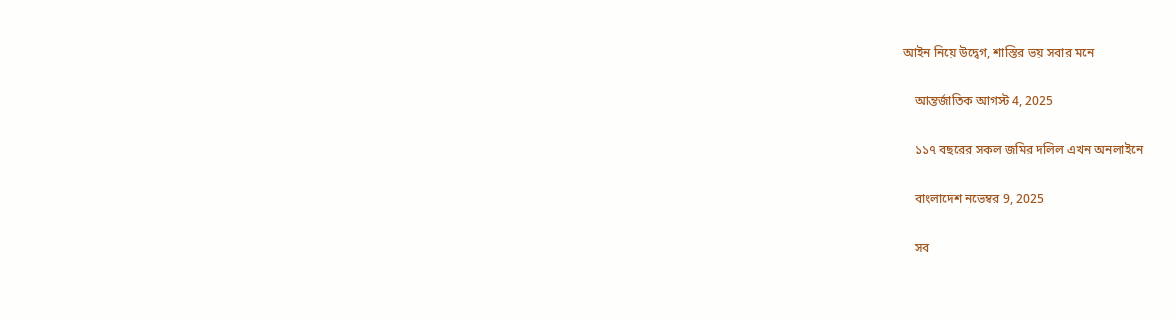আইন নিয়ে উদ্বেগ, শাস্তির ভয় সবার মনে

    আন্তর্জাতিক আগস্ট 4, 2025

    ১১৭ বছরের সকল জমির দলিল এখন অনলাইনে

    বাংলাদেশ নভেম্বর 9, 2025

    সব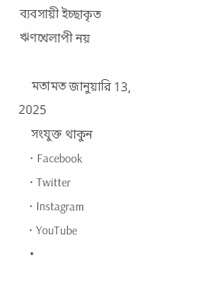ব্যবসায়ী ইচ্ছাকৃত ঋণখেলাপী নয়

    মতামত জানুয়ারি 13, 2025
    সংযুক্ত থাকুন
    • Facebook
    • Twitter
    • Instagram
    • YouTube
    •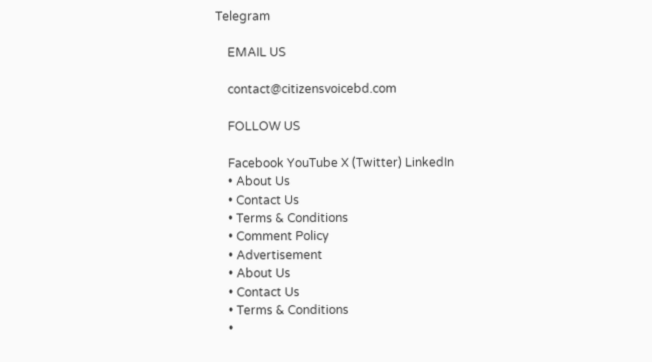Telegram

    EMAIL US

    contact@citizensvoicebd.com

    FOLLOW US

    Facebook YouTube X (Twitter) LinkedIn
    • About Us
    • Contact Us
    • Terms & Conditions
    • Comment Policy
    • Advertisement
    • About Us
    • Contact Us
    • Terms & Conditions
    •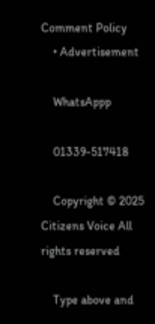Comment Policy
    • Advertisement

    WhatsAppp

    01339-517418

    Copyright © 2025 Citizens Voice All rights reserved

    Type above and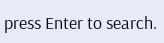press Enter to search.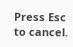Press Esc to cancel.